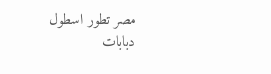مصر تطور اسطول دبابات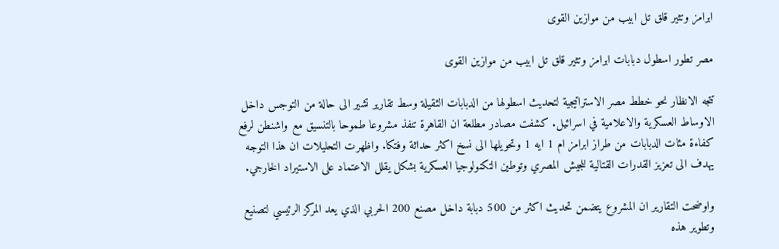ابرامز وتثير قلق تل ابيب من موازين القوى

مصر تطور اسطول دبابات ابرامز وتثير قلق تل ابيب من موازين القوى

تتجه الانظار نحو خطط مصر الاستراتيجية لتحديث اسطولها من الدبابات الثقيلة وسط تقارير تشير الى حالة من التوجس داخل الاوساط العسكرية والاعلامية في اسرائيل. كشفت مصادر مطلعة ان القاهرة تنفذ مشروعا طموحا بالتنسيق مع واشنطن لرفع كفاءة مئات الدبابات من طراز ابرامز ام 1 ايه 1 وتحويلها الى نسخ اكثر حداثة وفتكا. واظهرت التحليلات ان هذا التوجه يهدف الى تعزيز القدرات القتالية للجيش المصري وتوطين التكنولوجيا العسكرية بشكل يقلل الاعتماد على الاستيراد الخارجي.

واوضحت التقارير ان المشروع يتضمن تحديث اكثر من 500 دبابة داخل مصنع 200 الحربي الذي يعد المركز الرئيسي لتصنيع وتطوير هذه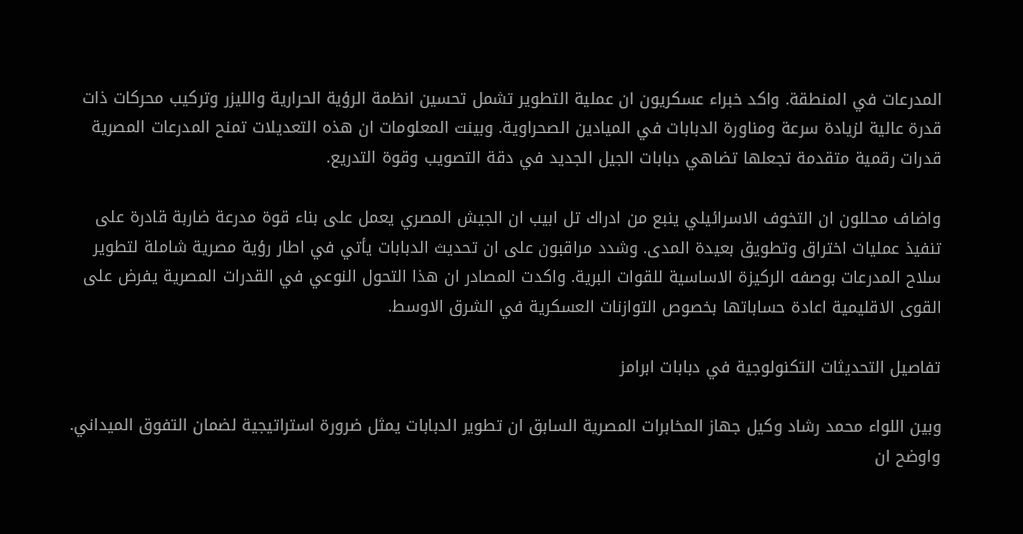المدرعات في المنطقة. واكد خبراء عسكريون ان عملية التطوير تشمل تحسين انظمة الرؤية الحرارية والليزر وتركيب محركات ذات قدرة عالية لزيادة سرعة ومناورة الدبابات في الميادين الصحراوية. وبينت المعلومات ان هذه التعديلات تمنح المدرعات المصرية قدرات رقمية متقدمة تجعلها تضاهي دبابات الجيل الجديد في دقة التصويب وقوة التدريع.

واضاف محللون ان التخوف الاسرائيلي ينبع من ادراك تل ابيب ان الجيش المصري يعمل على بناء قوة مدرعة ضاربة قادرة على تنفيذ عمليات اختراق وتطويق بعيدة المدى. وشدد مراقبون على ان تحديث الدبابات يأتي في اطار رؤية مصرية شاملة لتطوير سلاح المدرعات بوصفه الركيزة الاساسية للقوات البرية. واكدت المصادر ان هذا التحول النوعي في القدرات المصرية يفرض على القوى الاقليمية اعادة حساباتها بخصوص التوازنات العسكرية في الشرق الاوسط.

تفاصيل التحديثات التكنولوجية في دبابات ابرامز

وبين اللواء محمد رشاد وكيل جهاز المخابرات المصرية السابق ان تطوير الدبابات يمثل ضرورة استراتيجية لضمان التفوق الميداني. واوضح ان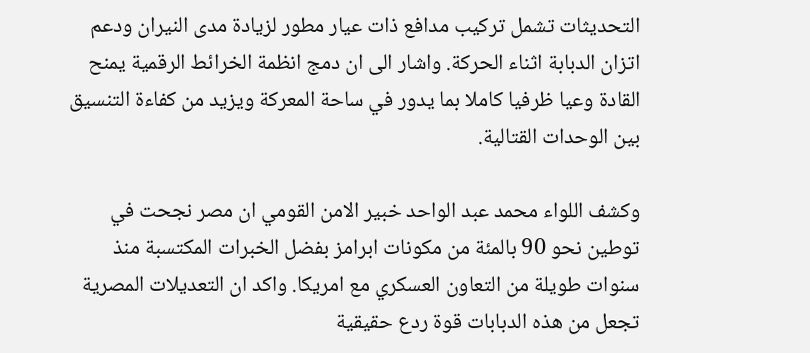التحديثات تشمل تركيب مدافع ذات عيار مطور لزيادة مدى النيران ودعم اتزان الدبابة اثناء الحركة. واشار الى ان دمج انظمة الخرائط الرقمية يمنح القادة وعيا ظرفيا كاملا بما يدور في ساحة المعركة ويزيد من كفاءة التنسيق بين الوحدات القتالية.

وكشف اللواء محمد عبد الواحد خبير الامن القومي ان مصر نجحت في توطين نحو 90 بالمئة من مكونات ابرامز بفضل الخبرات المكتسبة منذ سنوات طويلة من التعاون العسكري مع امريكا. واكد ان التعديلات المصرية تجعل من هذه الدبابات قوة ردع حقيقية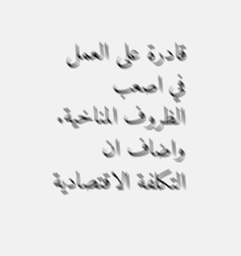قادرة على العمل في اصعب الظروف المناخية. واضاف ان التكلفة الاقتصادية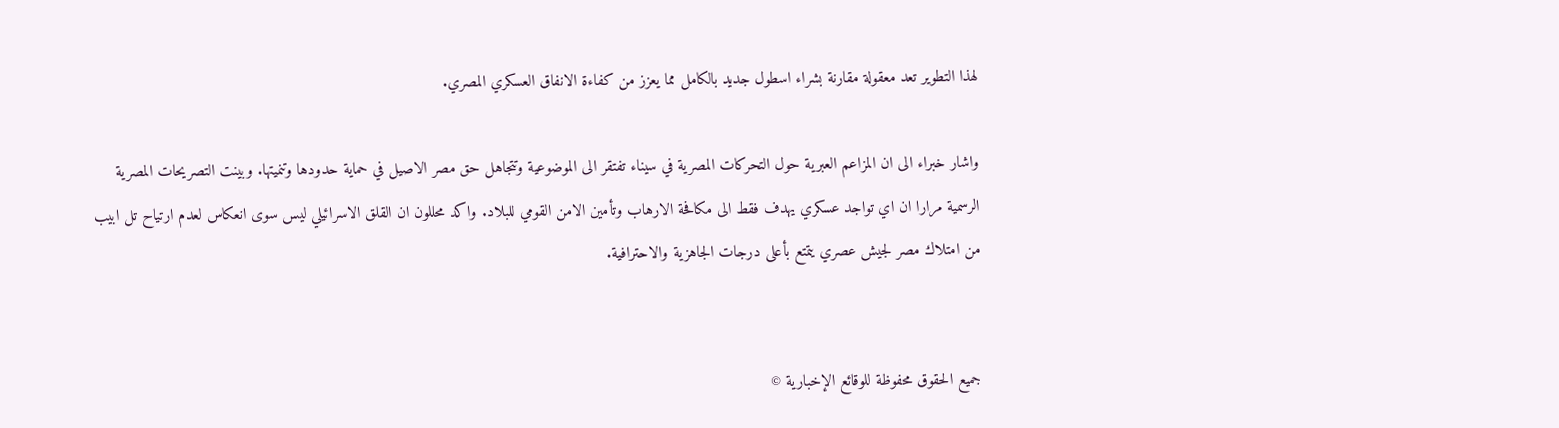لهذا التطوير تعد معقولة مقارنة بشراء اسطول جديد بالكامل مما يعزز من كفاءة الانفاق العسكري المصري.

واشار خبراء الى ان المزاعم العبرية حول التحركات المصرية في سيناء تفتقر الى الموضوعية وتتجاهل حق مصر الاصيل في حماية حدودها وتنميتها. وبينت التصريحات المصرية الرسمية مرارا ان اي تواجد عسكري يهدف فقط الى مكافحة الارهاب وتأمين الامن القومي للبلاد. واكد محللون ان القلق الاسرائيلي ليس سوى انعكاس لعدم ارتياح تل ابيب من امتلاك مصر لجيش عصري يتمتع بأعلى درجات الجاهزية والاحترافية.


جميع الحقوق محفوظة للوقائع الإخبارية ©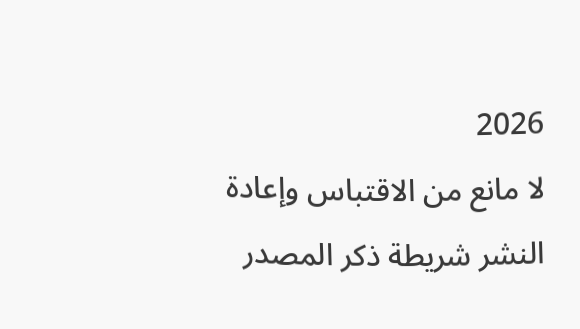2026
لا مانع من الاقتباس وإعادة النشر شريطة ذكر المصدر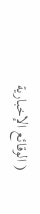( الوقائع الإخبارية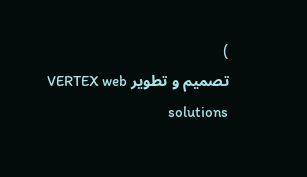)
تصميم و تطوير VERTEX web solutions